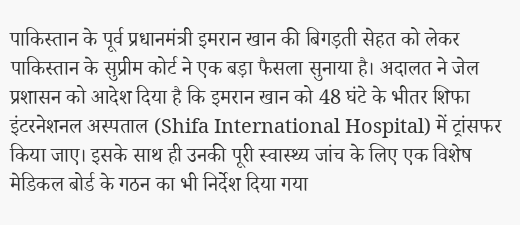पाकिस्तान के पूर्व प्रधानमंत्री इमरान खान की बिगड़ती सेहत को लेकर पाकिस्तान के सुप्रीम कोर्ट ने एक बड़ा फैसला सुनाया है। अदालत ने जेल प्रशासन को आदेश दिया है कि इमरान खान को 48 घंटे के भीतर शिफा इंटरनेशनल अस्पताल (Shifa International Hospital) में ट्रांसफर किया जाए। इसके साथ ही उनकी पूरी स्वास्थ्य जांच के लिए एक विशेष मेडिकल बोर्ड के गठन का भी निर्देश दिया गया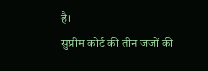है।
सुप्रीम कोर्ट की तीन जजों की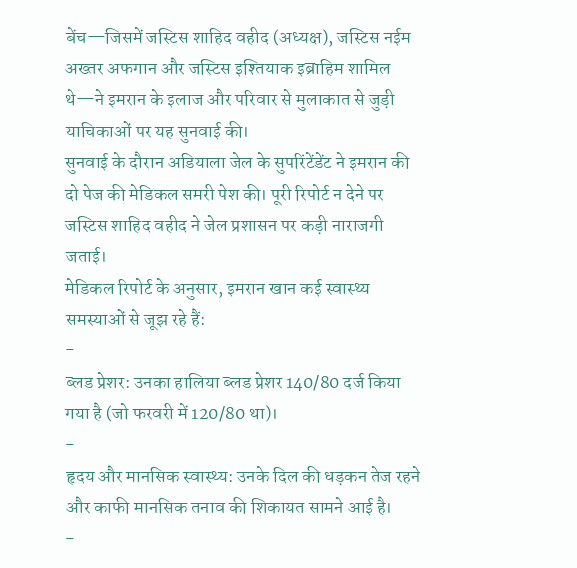बेंच—जिसमें जस्टिस शाहिद वहीद (अध्यक्ष), जस्टिस नईम अख्तर अफगान और जस्टिस इश्तियाक इब्राहिम शामिल थे—ने इमरान के इलाज और परिवार से मुलाकात से जुड़ी याचिकाओं पर यह सुनवाई की।
सुनवाई के दौरान अडियाला जेल के सुपरिंटेंडेंट ने इमरान की दो पेज की मेडिकल समरी पेश की। पूरी रिपोर्ट न देने पर जस्टिस शाहिद वहीद ने जेल प्रशासन पर कड़ी नाराजगी जताई।
मेडिकल रिपोर्ट के अनुसार, इमरान खान कई स्वास्थ्य समस्याओं से जूझ रहे हैं:
-
ब्लड प्रेशर: उनका हालिया ब्लड प्रेशर 140/80 दर्ज किया गया है (जो फरवरी में 120/80 था)।
-
हृदय और मानसिक स्वास्थ्य: उनके दिल की धड़कन तेज रहने और काफी मानसिक तनाव की शिकायत सामने आई है।
-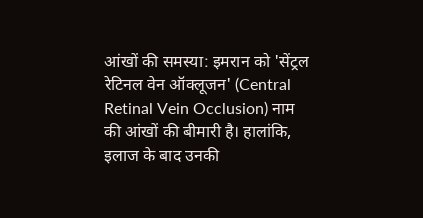आंखों की समस्या: इमरान को 'सेंट्रल रेटिनल वेन ऑक्लूजन' (Central Retinal Vein Occlusion) नाम की आंखों की बीमारी है। हालांकि, इलाज के बाद उनकी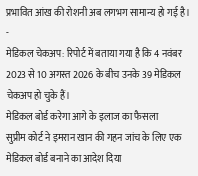प्रभावित आंख की रोशनी अब लगभग सामान्य हो गई है।
-
मेडिकल चेकअप: रिपोर्ट में बताया गया है कि 4 नवंबर 2023 से 10 अगस्त 2026 के बीच उनके 39 मेडिकल चेकअप हो चुके हैं।
मेडिकल बोर्ड करेगा आगे के इलाज का फैसला
सुप्रीम कोर्ट ने इमरान खान की गहन जांच के लिए एक मेडिकल बोर्ड बनाने का आदेश दिया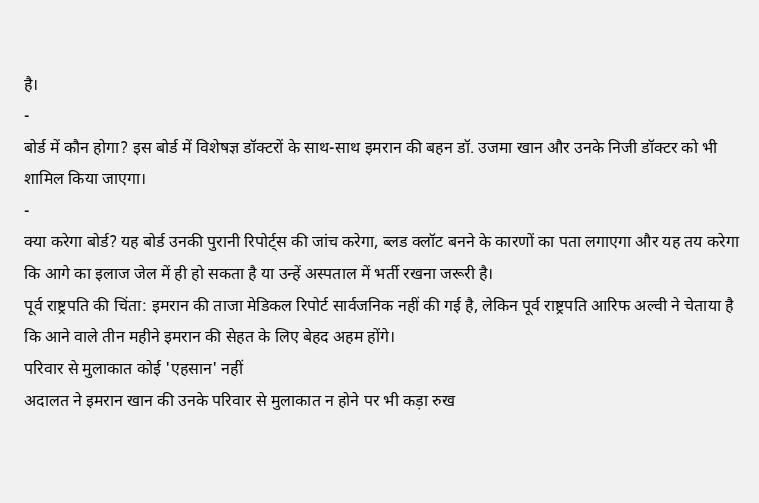है।
-
बोर्ड में कौन होगा? इस बोर्ड में विशेषज्ञ डॉक्टरों के साथ-साथ इमरान की बहन डॉ. उजमा खान और उनके निजी डॉक्टर को भी शामिल किया जाएगा।
-
क्या करेगा बोर्ड? यह बोर्ड उनकी पुरानी रिपोर्ट्स की जांच करेगा, ब्लड क्लॉट बनने के कारणों का पता लगाएगा और यह तय करेगा कि आगे का इलाज जेल में ही हो सकता है या उन्हें अस्पताल में भर्ती रखना जरूरी है।
पूर्व राष्ट्रपति की चिंता: इमरान की ताजा मेडिकल रिपोर्ट सार्वजनिक नहीं की गई है, लेकिन पूर्व राष्ट्रपति आरिफ अल्वी ने चेताया है कि आने वाले तीन महीने इमरान की सेहत के लिए बेहद अहम होंगे।
परिवार से मुलाकात कोई 'एहसान' नहीं
अदालत ने इमरान खान की उनके परिवार से मुलाकात न होने पर भी कड़ा रुख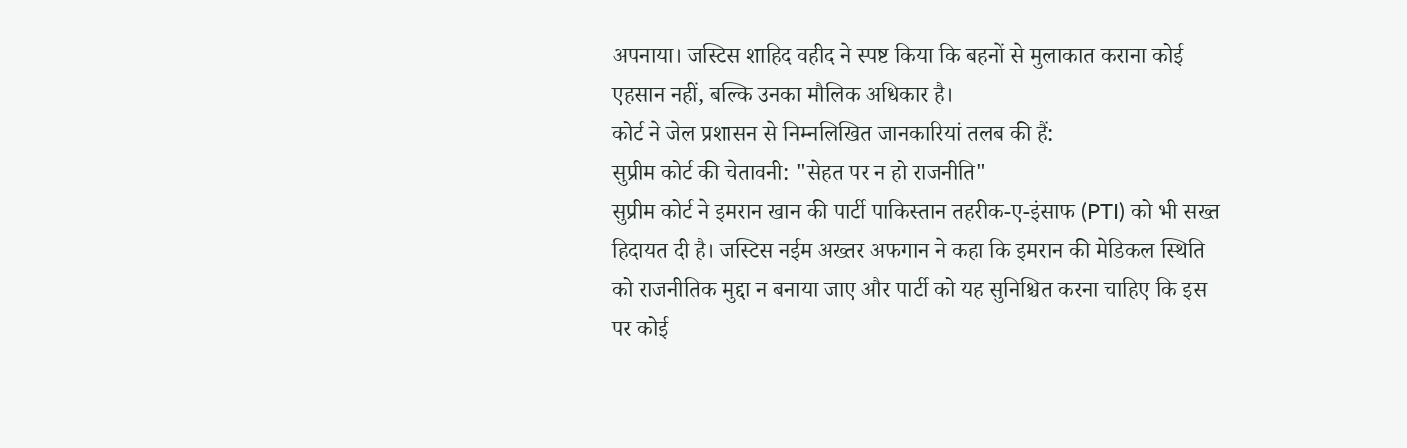अपनाया। जस्टिस शाहिद वहीद ने स्पष्ट किया कि बहनों से मुलाकात कराना कोई एहसान नहीं, बल्कि उनका मौलिक अधिकार है।
कोर्ट ने जेल प्रशासन से निम्नलिखित जानकारियां तलब की हैं:
सुप्रीम कोर्ट की चेतावनी: "सेहत पर न हो राजनीति"
सुप्रीम कोर्ट ने इमरान खान की पार्टी पाकिस्तान तहरीक-ए-इंसाफ (PTI) को भी सख्त हिदायत दी है। जस्टिस नईम अख्तर अफगान ने कहा कि इमरान की मेडिकल स्थिति को राजनीतिक मुद्दा न बनाया जाए और पार्टी को यह सुनिश्चित करना चाहिए कि इस पर कोई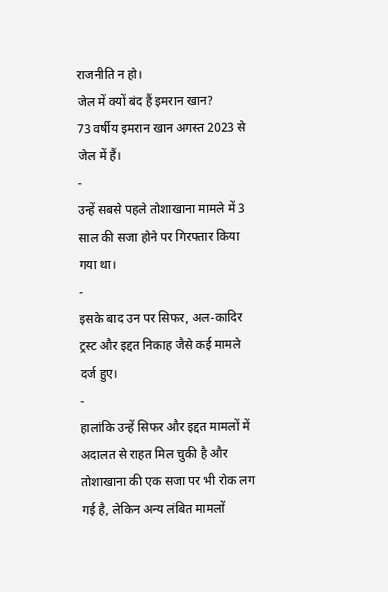राजनीति न हो।
जेल में क्यों बंद हैं इमरान खान?
73 वर्षीय इमरान खान अगस्त 2023 से जेल में हैं।
-
उन्हें सबसे पहले तोशाखाना मामले में 3 साल की सजा होने पर गिरफ्तार किया गया था।
-
इसके बाद उन पर सिफर, अल-कादिर ट्रस्ट और इद्दत निकाह जैसे कई मामले दर्ज हुए।
-
हालांकि उन्हें सिफर और इद्दत मामलों में अदालत से राहत मिल चुकी है और तोशाखाना की एक सजा पर भी रोक लग गई है, लेकिन अन्य लंबित मामलों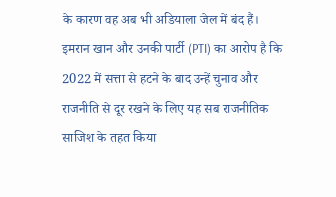के कारण वह अब भी अडियाला जेल में बंद हैं।
इमरान खान और उनकी पार्टी (PTI) का आरोप है कि 2022 में सत्ता से हटने के बाद उन्हें चुनाव और राजनीति से दूर रखने के लिए यह सब राजनीतिक साजिश के तहत किया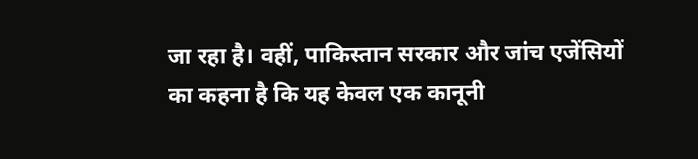जा रहा है। वहीं, पाकिस्तान सरकार और जांच एजेंसियों का कहना है कि यह केवल एक कानूनी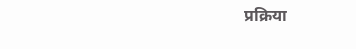प्रक्रिया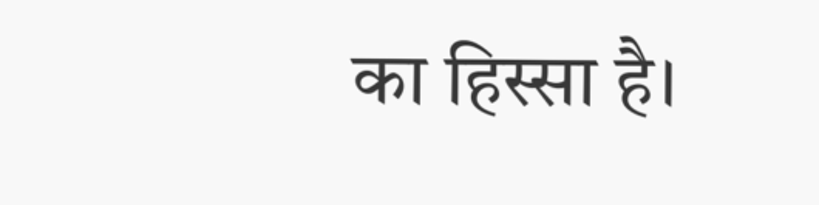का हिस्सा है।